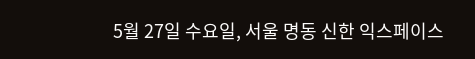5월 27일 수요일, 서울 명동 신한 익스페이스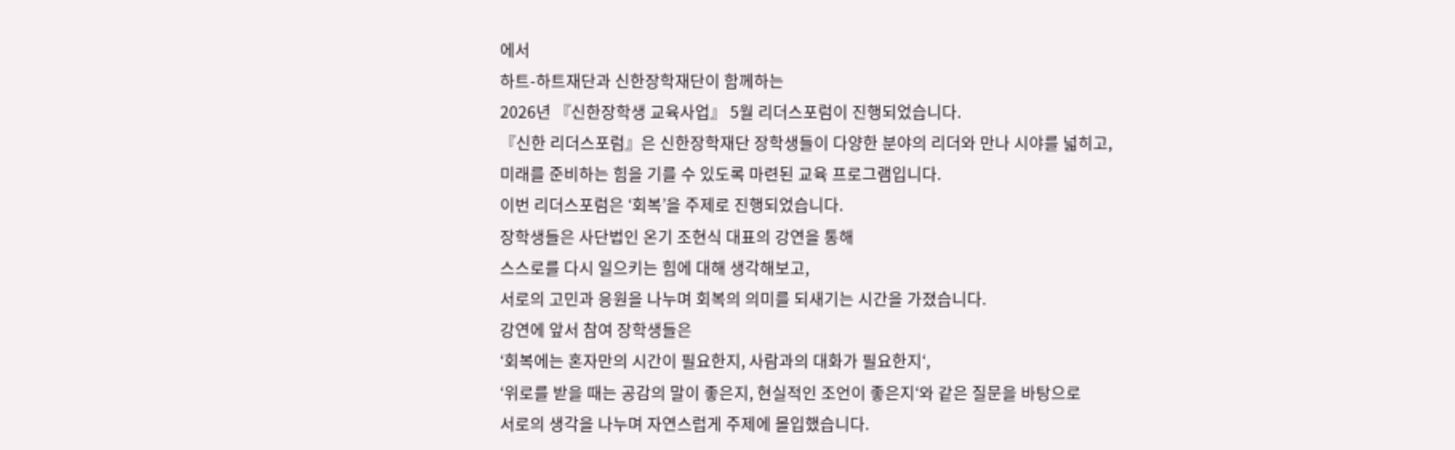에서
하트-하트재단과 신한장학재단이 함께하는
2026년 『신한장학생 교육사업』 5월 리더스포럼이 진행되었습니다.
『신한 리더스포럼』은 신한장학재단 장학생들이 다양한 분야의 리더와 만나 시야를 넓히고,
미래를 준비하는 힘을 기를 수 있도록 마련된 교육 프로그램입니다.
이번 리더스포럼은 ‘회복’을 주제로 진행되었습니다.
장학생들은 사단법인 온기 조현식 대표의 강연을 통해
스스로를 다시 일으키는 힘에 대해 생각해보고,
서로의 고민과 응원을 나누며 회복의 의미를 되새기는 시간을 가졌습니다.
강연에 앞서 참여 장학생들은
‘회복에는 혼자만의 시간이 필요한지, 사람과의 대화가 필요한지‘,
‘위로를 받을 때는 공감의 말이 좋은지, 현실적인 조언이 좋은지‘와 같은 질문을 바탕으로
서로의 생각을 나누며 자연스럽게 주제에 몰입했습니다.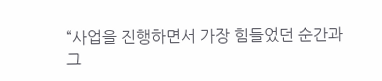“사업을 진행하면서 가장 힘들었던 순간과
그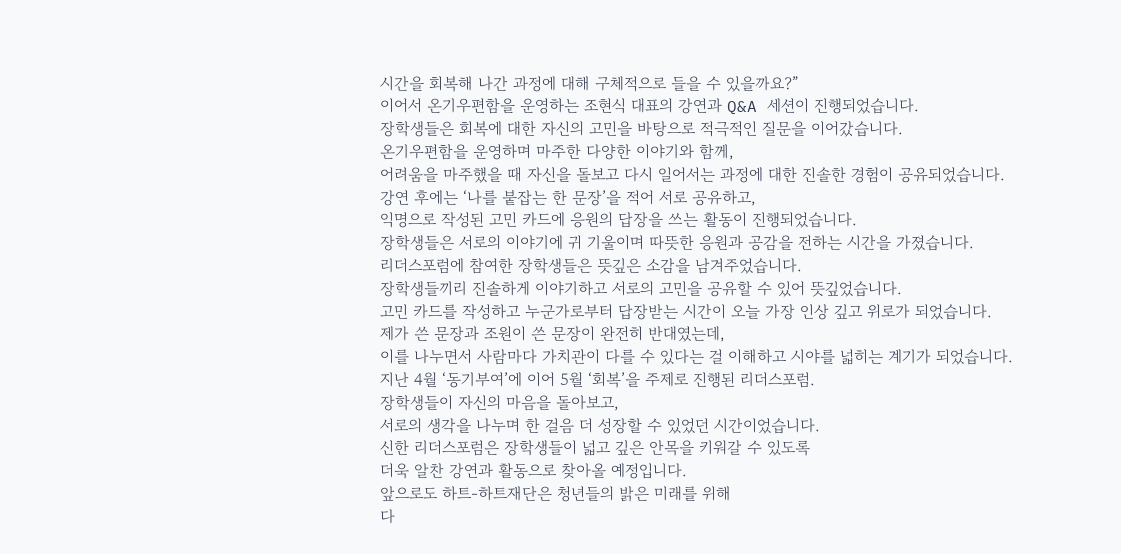시간을 회복해 나간 과정에 대해 구체적으로 들을 수 있을까요?”
이어서 온기우편함을 운영하는 조현식 대표의 강연과 Q&A 세션이 진행되었습니다.
장학생들은 회복에 대한 자신의 고민을 바탕으로 적극적인 질문을 이어갔습니다.
온기우편함을 운영하며 마주한 다양한 이야기와 함께,
어려움을 마주했을 때 자신을 돌보고 다시 일어서는 과정에 대한 진솔한 경험이 공유되었습니다.
강연 후에는 ‘나를 붙잡는 한 문장’을 적어 서로 공유하고,
익명으로 작성된 고민 카드에 응원의 답장을 쓰는 활동이 진행되었습니다.
장학생들은 서로의 이야기에 귀 기울이며 따뜻한 응원과 공감을 전하는 시간을 가졌습니다.
리더스포럼에 참여한 장학생들은 뜻깊은 소감을 남겨주었습니다.
장학생들끼리 진솔하게 이야기하고 서로의 고민을 공유할 수 있어 뜻깊었습니다.
고민 카드를 작성하고 누군가로부터 답장받는 시간이 오늘 가장 인상 깊고 위로가 되었습니다.
제가 쓴 문장과 조원이 쓴 문장이 완전히 반대였는데,
이를 나누면서 사람마다 가치관이 다를 수 있다는 걸 이해하고 시야를 넓히는 계기가 되었습니다.
지난 4월 ‘동기부여’에 이어 5월 ‘회복’을 주제로 진행된 리더스포럼.
장학생들이 자신의 마음을 돌아보고,
서로의 생각을 나누며 한 걸음 더 성장할 수 있었던 시간이었습니다.
신한 리더스포럼은 장학생들이 넓고 깊은 안목을 키워갈 수 있도록
더욱 알찬 강연과 활동으로 찾아올 예정입니다.
앞으로도 하트-하트재단은 청년들의 밝은 미래를 위해
다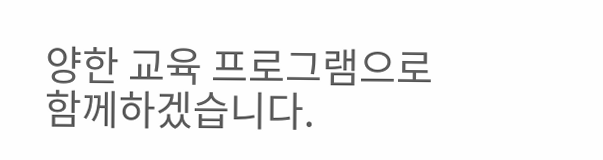양한 교육 프로그램으로 함께하겠습니다.